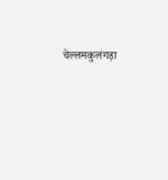चेल्लमकुलंगड़ा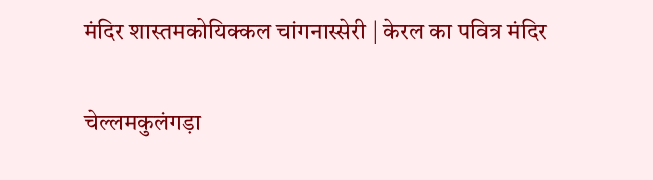मंदिर शास्तमकोयिक्कल चांगनास्सेरी | केरल का पवित्र मंदिर

चेल्लमकुलंगड़ा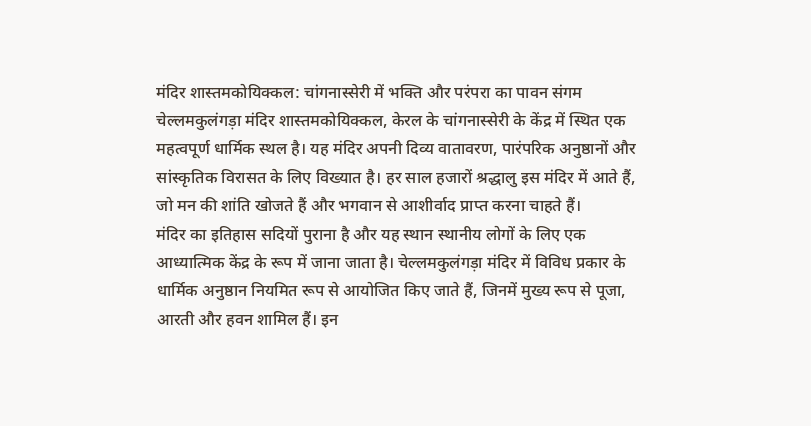मंदिर शास्तमकोयिक्कल: चांगनास्सेरी में भक्ति और परंपरा का पावन संगम
चेल्लमकुलंगड़ा मंदिर शास्तमकोयिक्कल, केरल के चांगनास्सेरी के केंद्र में स्थित एक महत्वपूर्ण धार्मिक स्थल है। यह मंदिर अपनी दिव्य वातावरण, पारंपरिक अनुष्ठानों और सांस्कृतिक विरासत के लिए विख्यात है। हर साल हजारों श्रद्धालु इस मंदिर में आते हैं, जो मन की शांति खोजते हैं और भगवान से आशीर्वाद प्राप्त करना चाहते हैं।
मंदिर का इतिहास सदियों पुराना है और यह स्थान स्थानीय लोगों के लिए एक आध्यात्मिक केंद्र के रूप में जाना जाता है। चेल्लमकुलंगड़ा मंदिर में विविध प्रकार के धार्मिक अनुष्ठान नियमित रूप से आयोजित किए जाते हैं, जिनमें मुख्य रूप से पूजा, आरती और हवन शामिल हैं। इन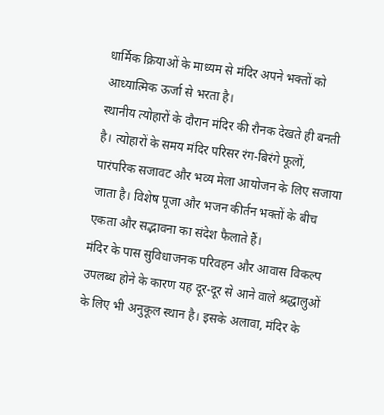धार्मिक क्रियाओं के माध्यम से मंदिर अपने भक्तों को आध्यात्मिक ऊर्जा से भरता है।
स्थानीय त्योहारों के दौरान मंदिर की रौनक देखते ही बनती है। त्योहारों के समय मंदिर परिसर रंग-बिरंगे फूलों, पारंपरिक सजावट और भव्य मेला आयोजन के लिए सजाया जाता है। विशेष पूजा और भजन कीर्तन भक्तों के बीच एकता और सद्भावना का संदेश फैलाते हैं।
मंदिर के पास सुविधाजनक परिवहन और आवास विकल्प उपलब्ध होने के कारण यह दूर-दूर से आने वाले श्रद्धालुओं के लिए भी अनुकूल स्थान है। इसके अलावा, मंदिर के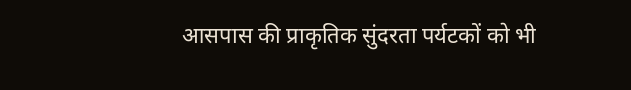आसपास की प्राकृतिक सुंदरता पर्यटकों को भी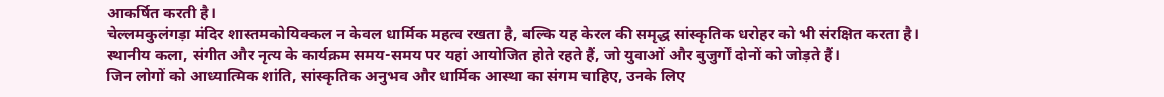आकर्षित करती है।
चेल्लमकुलंगड़ा मंदिर शास्तमकोयिक्कल न केवल धार्मिक महत्व रखता है, बल्कि यह केरल की समृद्ध सांस्कृतिक धरोहर को भी संरक्षित करता है। स्थानीय कला, संगीत और नृत्य के कार्यक्रम समय-समय पर यहां आयोजित होते रहते हैं, जो युवाओं और बुजुर्गों दोनों को जोड़ते हैं।
जिन लोगों को आध्यात्मिक शांति, सांस्कृतिक अनुभव और धार्मिक आस्था का संगम चाहिए, उनके लिए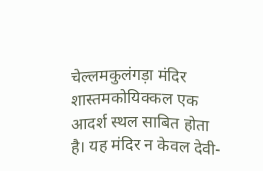चेल्लमकुलंगड़ा मंदिर शास्तमकोयिक्कल एक आदर्श स्थल साबित होता है। यह मंदिर न केवल देवी-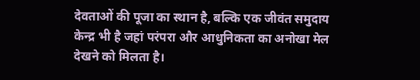देवताओं की पूजा का स्थान है, बल्कि एक जीवंत समुदाय केन्द्र भी है जहां परंपरा और आधुनिकता का अनोखा मेल देखने को मिलता है।